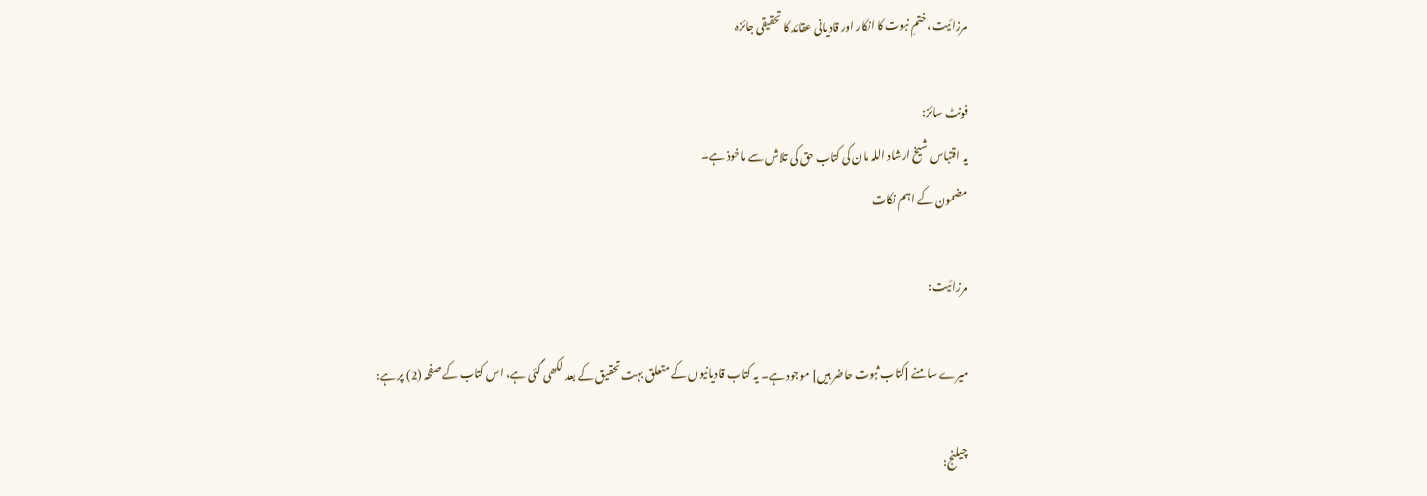مرزائیت، ختمِ نبوت کا انکار اور قادیانی عقائد کا تحقیقی جائزہ

فونٹ سائز:
یہ اقتباس شیخ ارشاد اللہ مان کی کتاب حق کی تلاش سے ماخوذ ہے۔
مضمون کے اہم نکات

مرزائیت:

میرے سامنے [کتاب ثبوت حاضر ہیں] موجود ہے۔ یہ کتاب قادیانیوں کے متعلق بہت تحقیق کے بعد لکھی گئی ہے، اس کتاب کے صفحہ (2) پر ہے:

چیلنج: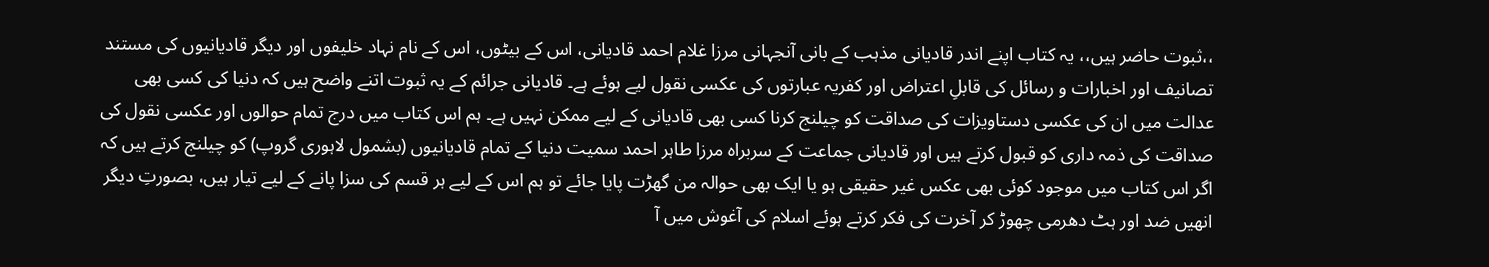،،ثبوت حاضر ہیں،، یہ کتاب اپنے اندر قادیانی مذہب کے بانی آنجہانی مرزا غلام احمد قادیانی، اس کے بیٹوں، اس کے نام نہاد خلیفوں اور دیگر قادیانیوں کی مستند تصانیف اور اخبارات و رسائل کی قابلِ اعتراض اور کفریہ عبارتوں کی عکسی نقول لیے ہوئے ہے۔ قادیانی جرائم کے یہ ثبوت اتنے واضح ہیں کہ دنیا کی کسی بھی عدالت میں ان کی عکسی دستاویزات کی صداقت کو چیلنج کرنا کسی بھی قادیانی کے لیے ممکن نہیں ہے۔ ہم اس کتاب میں درج تمام حوالوں اور عکسی نقول کی صداقت کی ذمہ داری کو قبول کرتے ہیں اور قادیانی جماعت کے سربراہ مرزا طاہر احمد سمیت دنیا کے تمام قادیانیوں (بشمول لاہوری گروپ) کو چیلنج کرتے ہیں کہ اگر اس کتاب میں موجود کوئی بھی عکس غیر حقیقی ہو یا ایک بھی حوالہ من گھڑت پایا جائے تو ہم اس کے لیے ہر قسم کی سزا پانے کے لیے تیار ہیں، بصورتِ دیگر انھیں ضد اور ہٹ دھرمی چھوڑ کر آخرت کی فکر کرتے ہوئے اسلام کی آغوش میں آ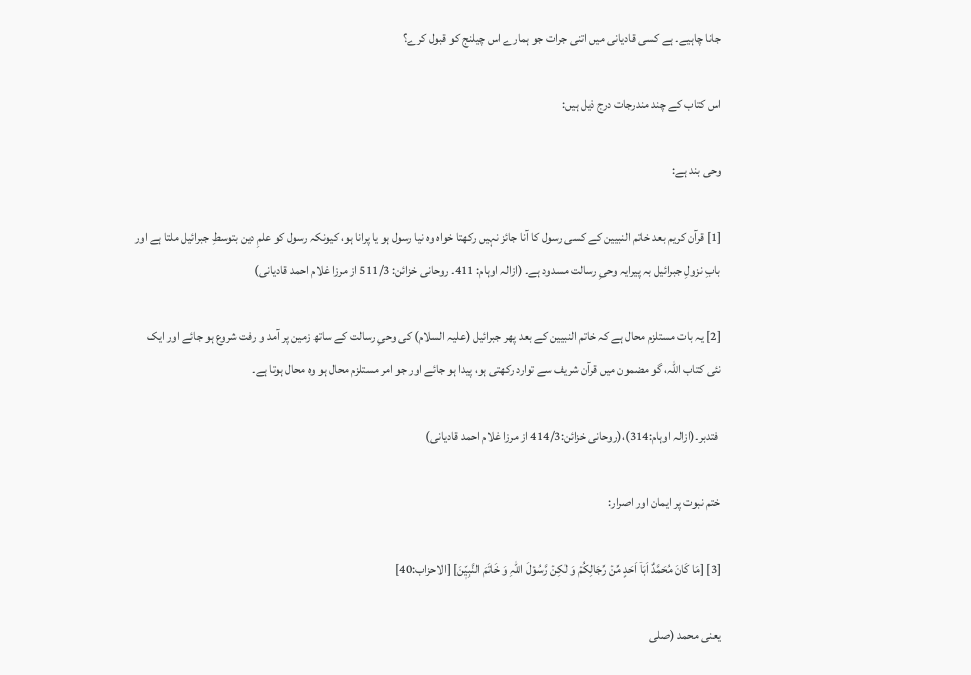جانا چاہیے۔ ہے کسی قادیانی میں اتنی جرات جو ہمارے اس چیلنج کو قبول کرے؟

اس کتاب کے چند مندرجات درج ذیل ہیں:

وحی بند ہے:

[1] قرآن کریم بعد خاتم النبیین کے کسی رسول کا آنا جائز نہیں رکھتا خواہ وہ نیا رسول ہو یا پرانا ہو، کیونکہ رسول کو علمِ دین بتوسطِ جبرائیل ملتا ہے اور بابِ نزولِ جبرائیل بہ پیرایہ وحیِ رسالت مسدود ہے۔ (ازالہ اوہام: 411۔ روحانی خزائن: 511/3 از مرزا غلام احمد قادیانی)

[2] یہ بات مستلزم محال ہے کہ خاتم النبیین کے بعد پھر جبرائیل (علیہ السلام) کی وحیِ رسالت کے ساتھ زمین پر آمد و رفت شروع ہو جائے اور ایک نئی کتاب اللہ، گو مضمون میں قرآن شریف سے توارد رکھتی ہو، پیدا ہو جائے اور جو امر مستلزم محال ہو وہ محال ہوتا ہے۔

 فتدبر۔(ازالہ اوہام:314)،(روحانی خزائن:414/3 از مرزا غلام احمد قادیانی)

ختم نبوت پر ایمان اور اصرار:

[3] [مَا کَانَ مُحَمَّدٌ اَبَاۤ اَحَدٍ مِّنۡ رِّجَالِکُمۡ وَ لٰکِنۡ رَّسُوۡلَ اللّٰہِ وَ خَاتَمَ النَّبِیّٖنَ] [الاحزاب:40]

یعنی محمد (صلى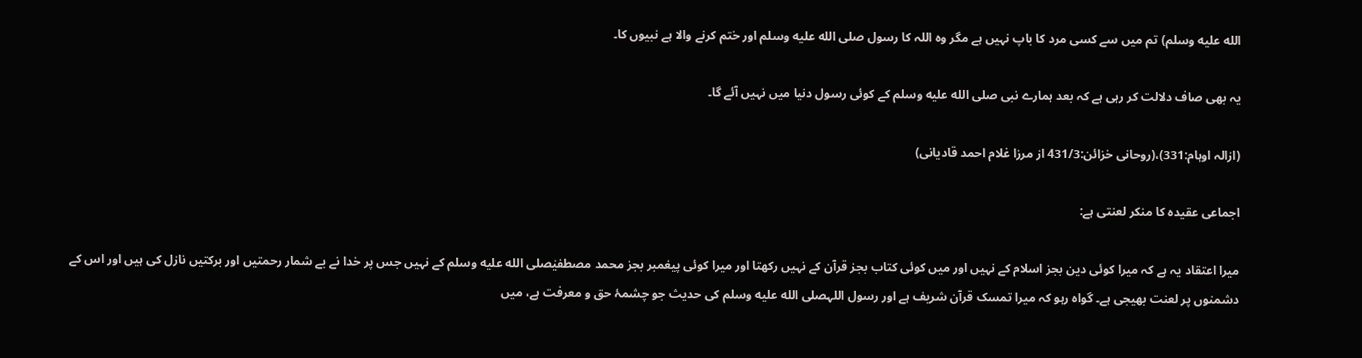الله عليه وسلم) تم میں سے کسی مرد کا باپ نہیں ہے مگر وہ اللہ کا رسول صلى الله عليه وسلم اور ختم کرنے والا ہے نبیوں کا۔

یہ بھی صاف دلالت کر رہی ہے کہ بعد ہمارے نبی صلى الله عليه وسلم کے کوئی رسول دنیا میں نہیں آئے گا۔

(ازالہ اوہام:331)،(روحانی خزائن:431/3 از مرزا غلام احمد قادیانی)

اجماعی عقیدہ کا منکر لعنتی ہے:

میرا اعتقاد یہ ہے کہ میرا کوئی دین بجز اسلام کے نہیں اور میں کوئی کتاب بجز قرآن کے نہیں رکھتا اور میرا کوئی پیغمبر بجز محمد مصطفیٰصلى الله عليه وسلم کے نہیں جس پر خدا نے بے شمار رحمتیں اور برکتیں نازل کی ہیں اور اس کے دشمنوں پر لعنت بھیجی ہے۔ گواہ رہو کہ میرا تمسک قرآن شریف ہے اور رسول اللہصلى الله عليه وسلم کی حدیث جو چشمۂ حق و معرفت ہے، میں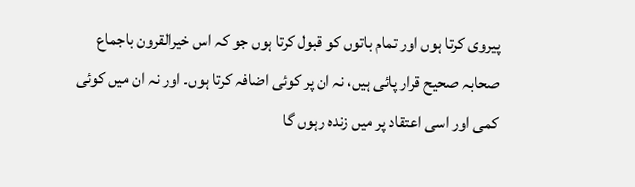پیروی کرتا ہوں اور تمام باتوں کو قبول کرتا ہوں جو کہ اس خیرالقرون باجماع صحابہ صحیح قرار پائی ہیں، نہ ان پر کوئی اضافہ کرتا ہوں۔ اور نہ ان میں کوئی کمی اور اسی اعتقاد پر میں زندہ رہوں گا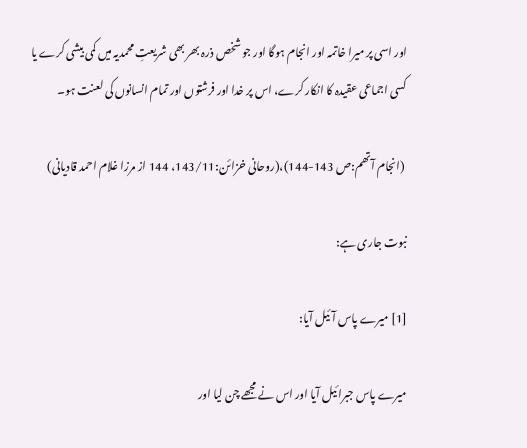اور اسی پر میرا خاتمہ اور انجام ہوگا اور جو شخص ذرہ بھر بھی شریعتِ محمدیہ میں کمی بیشی کرے یا کسی اجماعی عقیدہ کا انکار کرے، اس پر خدا اور فرشتوں اور تمام انسانوں کی لعنت ہو۔

 (انجام آتھم:ص 143-144)،(روحانی خزائن:143/11، 144 از مرزا غلام احمد قادیانی)

نبوت جاری ہے:

[1] میرے پاس آئیل آیا:

میرے پاس جبرائیل آیا اور اس نے مجھے چن لیا اور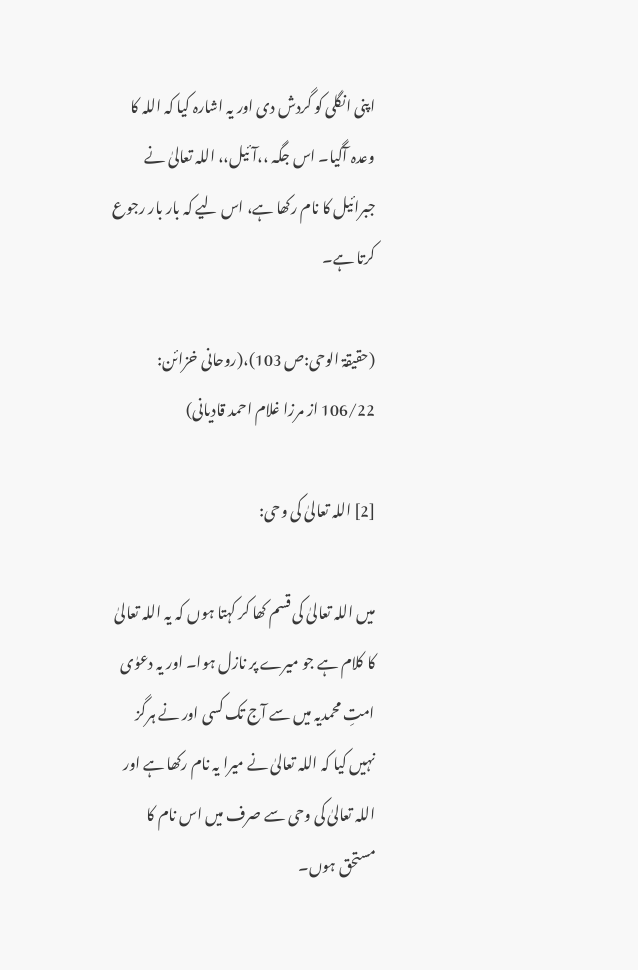اپنی انگلی کو گردش دی اور یہ اشارہ کیا کہ اللہ کا وعدہ آگیا۔ اس جگہ ،،آئیل،، اللہ تعالیٰ نے جبرائیل کا نام رکھا ہے، اس لیے کہ بار بار رجوع کرتا ہے۔

(حقیقۃ الوحی:ص 103)،(روحانی خزائن: 106/22 از مرزا غلام احمد قادیانی)

[2] اللہ تعالیٰ کی وحی:

میں اللہ تعالیٰ کی قسم کھا کر کہتا ہوں کہ یہ اللہ تعالیٰ کا کلام ہے جو میرے پر نازل ہوا۔ اور یہ دعوٰی امتِ محمدیہ میں سے آج تک کسی اور نے ہرگز نہیں کیا کہ اللہ تعالیٰ نے میرا یہ نام رکھا ہے اور اللہ تعالیٰ کی وحی سے صرف میں اس نام کا مستحق ہوں۔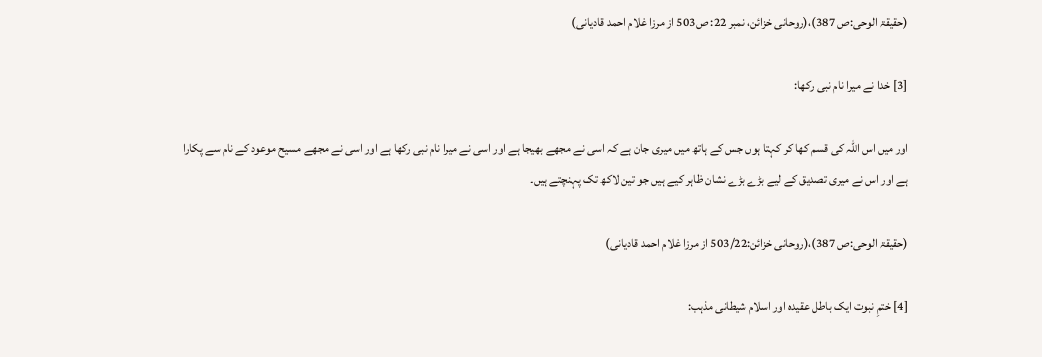(حقیقۃ الوحی:ص 387)،(روحانی خزائن، نمبر 22: ص503 از مرزا غلام احمد قادیانی)

[3] خدا نے میرا نام نبی رکھا:

اور میں اس اللہ کی قسم کھا کر کہتا ہوں جس کے ہاتھ میں میری جان ہے کہ اسی نے مجھے بھیجا ہے اور اسی نے میرا نام نبی رکھا ہے اور اسی نے مجھے مسیح موعود کے نام سے پکارا ہے اور اس نے میری تصدیق کے لیے بڑے بڑے نشان ظاہر کیے ہیں جو تین لاکھ تک پہنچتے ہیں۔

(حقیقۃ الوحی:ص 387)،(روحانی خزائن:503/22 از مرزا غلام احمد قادیانی)

[4] ختمِ نبوت ایک باطل عقیدہ اور اسلام شیطانی مذہب: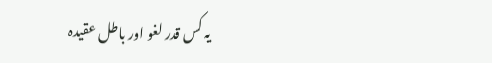یہ کس قدر لغو اور باطل عقیدہ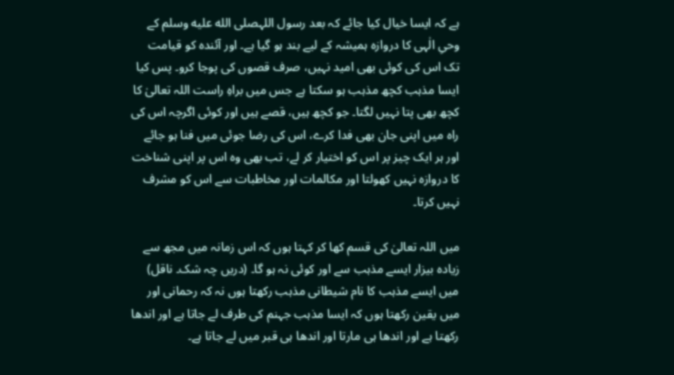ہے کہ ایسا خیال کیا جائے کہ بعد رسول اللہصلى الله عليه وسلم کے وحیِ الٰہی کا دروازہ ہمیشہ کے لیے بند ہو گیا ہے۔ اور آئندہ کو قیامت تک اس کی کوئی بھی امید نہیں، صرف قصوں کی پوجا کرو۔ پس کیا ایسا مذہب کچھ مذہب ہو سکتا ہے جس میں براہِ راست اللہ تعالیٰ کا کچھ بھی پتا نہیں لگتا۔ جو کچھ ہیں، قصے ہیں اور کوئی اگرچہ اس کی راہ میں اپنی جان بھی فدا کرے، اس کی رضا جوئی میں فنا ہو جائے اور ہر ایک چیز پر اس کو اختیار کر لے، تب بھی وہ اس پر اپنی شناخت کا دروازہ نہیں کھولتا اور مکالمات اور مخاطبات سے اس کو مشرف نہیں کرتا۔

میں اللہ تعالیٰ کی قسم کھا کر کہتا ہوں کہ اس زمانہ میں مجھ سے زیادہ بیزار ایسے مذہب سے اور کوئی نہ ہو گا۔ (دریں چہ شک۔ ناقل) میں ایسے مذہب کا نام شیطانی مذہب رکھتا ہوں نہ کہ رحمانی اور میں یقین رکھتا ہوں کہ ایسا مذہب جہنم کی طرف لے جاتا ہے اور اندھا رکھتا ہے اور اندھا ہی مارتا اور اندھا ہی قبر میں لے جاتا ہے۔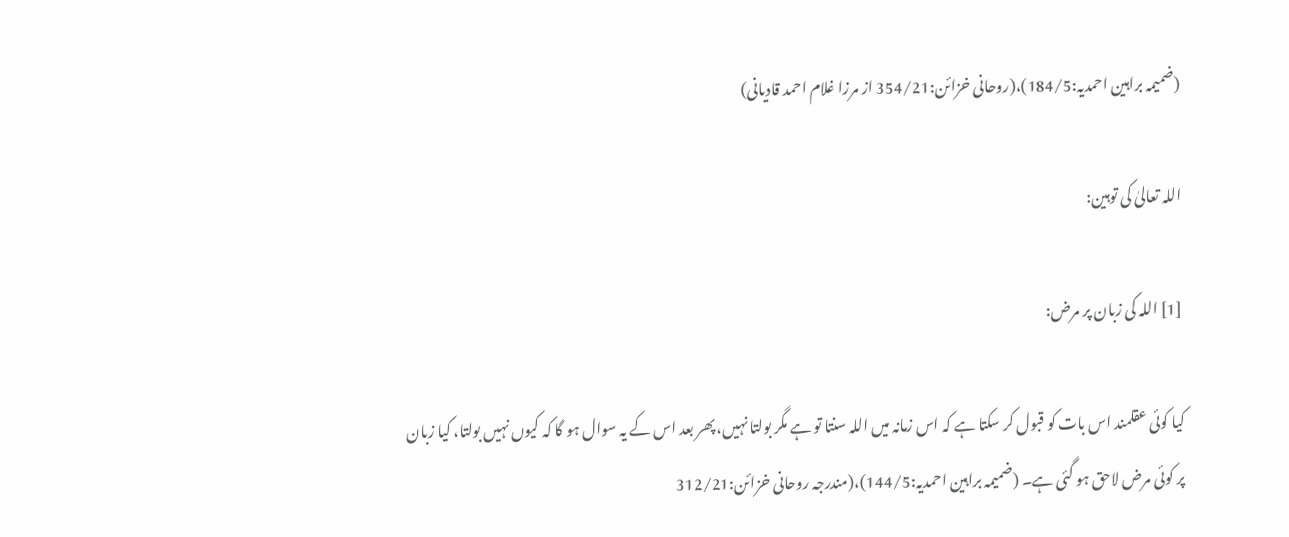(ضمیمہ براہین احمدیہ:184/5)،(روحانی خزائن:354/21 از مرزا غلام احمد قادیانی)

اللہ تعالیٰ کی توہین:

[1] اللہ کی زبان پر مرض:

کیا کوئی عقلمند اس بات کو قبول کر سکتا ہے کہ اس زمانہ میں اللہ سنتا تو ہے مگر بولتا نہیں، پھر بعد اس کے یہ سوال ہو گا کہ کیوں نہیں بولتا، کیا زبان پر کوئی مرض لاحق ہو گئی ہے۔ (ضمیمہ براہین احمدیہ:144/5)،(مندرجہ روحانی خزائن:312/21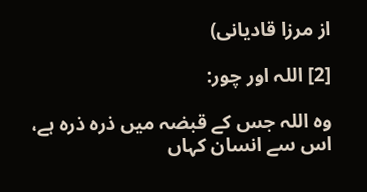از مرزا قادیانی)

[2] اللہ اور چور:

وہ اللہ جس کے قبضہ میں ذرہ ذرہ ہے، اس سے انسان کہاں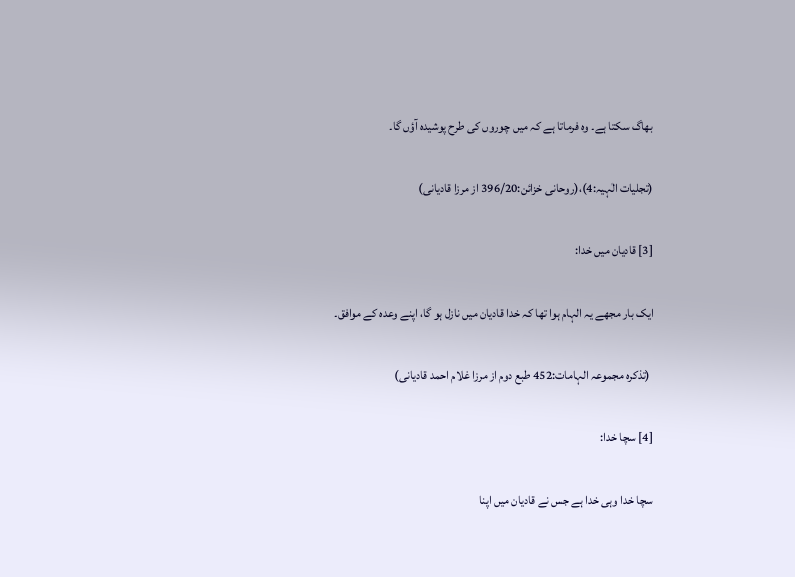بھاگ سکتا ہے۔ وہ فرماتا ہے کہ میں چوروں کی طرح پوشیدہ آؤں گا۔

(تجلیات الٰہیہ:4)،(روحانی خزائن:396/20 از مرزا قادیانی)

[3] قادیان میں خدا:

ایک بار مجھے یہ الہام ہوا تھا کہ خدا قادیان میں نازل ہو گا، اپنے وعدہ کے موافق۔

 (تذکرہ مجموعہ الہامات:452 طبع دوم از مرزا غلام احمد قادیانی)

[4] سچا خدا:

سچا خدا وہی خدا ہے جس نے قادیان میں اپنا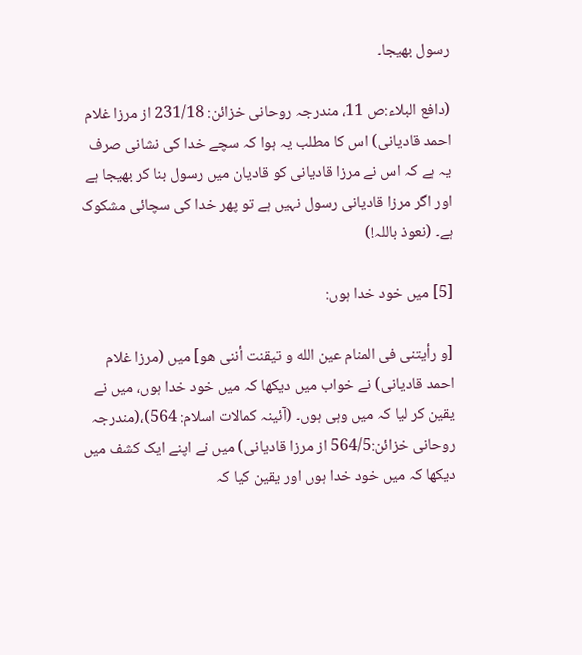رسول بھیجا۔

(دافع البلاء:ص 11، مندرجہ روحانی خزائن: 231/18 از مرزا غلام احمد قادیانی) اس کا مطلب یہ ہوا کہ سچے خدا کی نشانی صرف یہ ہے کہ اس نے مرزا قادیانی کو قادیان میں رسول بنا کر بھیجا ہے اور اگر مرزا قادیانی رسول نہیں ہے تو پھر خدا کی سچائی مشکوک ہے۔ (نعوذ باللہ!)

[5] میں خود خدا ہوں:

[و رأيتنی فی المنام عين الله و تيقنت أننی هو] میں (مرزا غلام احمد قادیانی) نے خواب میں دیکھا کہ میں خود خدا ہوں، میں نے یقین کر لیا کہ میں وہی ہوں۔ (آئینہ کمالات اسلام: 564)،(مندرجہ روحانی خزائن:564/5 از مرزا قادیانی) میں نے اپنے ایک کشف میں دیکھا کہ میں خود خدا ہوں اور یقین کیا کہ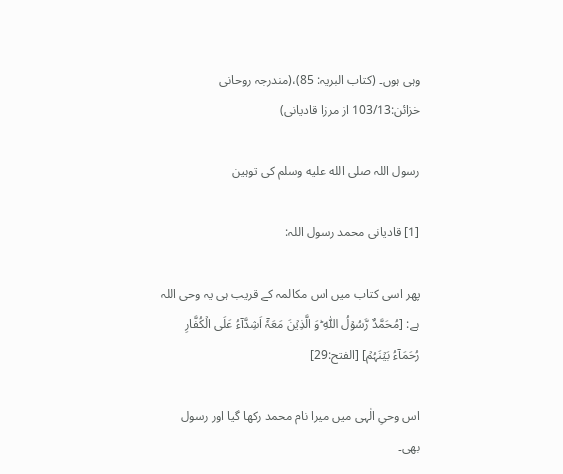وہی ہوں۔ (کتاب البریہ: 85)،(مندرجہ روحانی خزائن:103/13 از مرزا قادیانی)

رسول اللہ صلى الله عليه وسلم کی توہین

[1] قادیانی محمد رسول اللہ:

پھر اسی کتاب میں اس مکالمہ کے قریب ہی یہ وحی اللہ ہے: [مُحَمَّدٌ رَّسُوۡلُ اللّٰہِ ؕوَ الَّذِیۡنَ مَعَہٗۤ اَشِدَّآءُ عَلَی الۡکُفَّارِ رُحَمَآءُ بَیۡنَہُمۡ] [الفتح:29]

اس وحیِ الٰہی میں میرا نام محمد رکھا گیا اور رسول بھی۔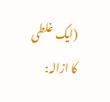(ایک غلطی کا ازالہ: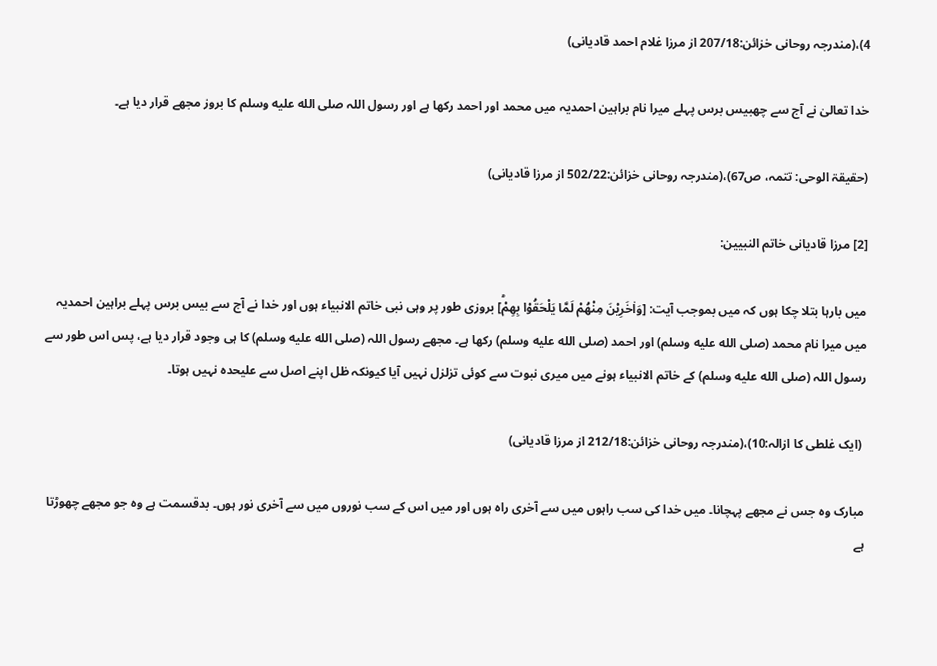4)،(مندرجہ روحانی خزائن:207/18 از مرزا غلام احمد قادیانی)

خدا تعالیٰ نے آج سے چھبیس برس پہلے میرا نام براہین احمدیہ میں محمد اور احمد رکھا ہے اور رسول اللہ صلى الله عليه وسلم کا بروز مجھے قرار دیا ہے۔

(حقیقۃ الوحی: تتمہ، ص67)،(مندرجہ روحانی خزائن:502/22 از مرزا قادیانی)

[2] مرزا قادیانی خاتم النبیین:

میں بارہا بتلا چکا ہوں کہ میں بموجب آیت: [وَاٰخَرِيْنَ مِنْهُمْ لَمَّا يَلْحَقُوْا بِهِمْؕ] بروزی طور پر وہی نبی خاتم الانبیاء ہوں اور خدا نے آج سے بیس برس پہلے براہین احمدیہ میں میرا نام محمد (صلى الله عليه وسلم) اور احمد (صلى الله عليه وسلم) رکھا ہے۔ مجھے رسول اللہ (صلى الله عليه وسلم) کا ہی وجود قرار دیا ہے، پس اس طور سے رسول اللہ (صلى الله عليه وسلم) کے خاتم الانبیاء ہونے میں میری نبوت سے کوئی تزلزل نہیں آیا کیونکہ ظل اپنے اصل سے علیحدہ نہیں ہوتا۔

 (ایک غلطی کا ازالہ:10)،(مندرجہ روحانی خزائن:212/18 از مرزا قادیانی)

مبارک وہ جس نے مجھے پہچانا۔ میں خدا کی سب راہوں میں سے آخری راہ ہوں اور میں اس کے سب نوروں میں سے آخری نور ہوں۔ بدقسمت ہے وہ جو مجھے چھوڑتا ہے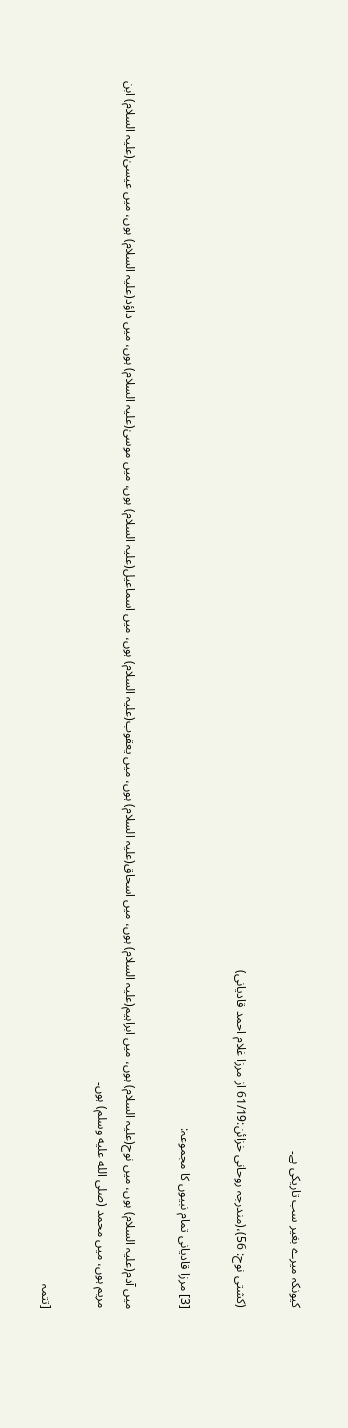کیونکہ میرے بغیر سب تاریکی ہے۔

(کشتی نوح: 56)،(مندرجہ روحانی خزائن:61/19 از مرزا غلام احمد قادیانی)

[3] مرزا قادیانی تمام نبیوں کا مجموعہ:

میں آدم(علیہ السلام) ہوں، میں نوح(علیہ السلام) ہوں، میں ابراہیم(علیہ السلام) ہوں، میں اسحاق(علیہ السلام) ہوں، میں یعقوب(علیہ السلام) ہوں، میں اسماعیل(علیہ السلام) ہوں، میں موسیٰ(علیہ السلام) ہوں، میں داؤد(علیہ السلام) ہوں، میں عیسیٰ(علیہ السلام) ابن مریم ہوں، میں محمد (صلى الله عليه وسلم) ہوں۔

[تتمہ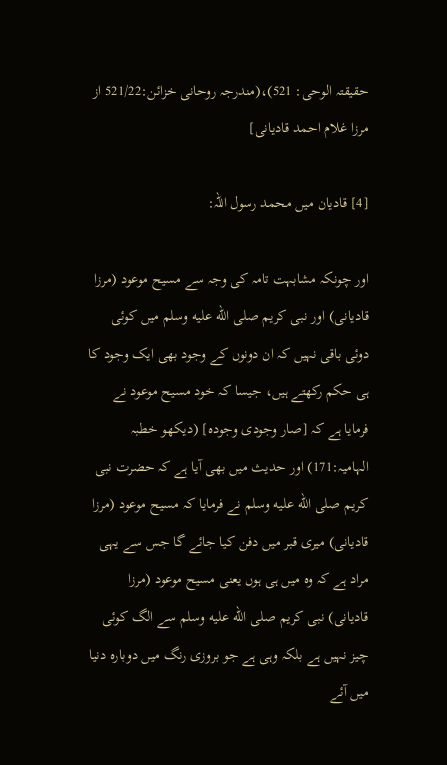حقیقتہ الوحی: 521)،(مندرجہ روحانی خزائن:521/22 از مرزا غلام احمد قادیانی]

[4] قادیان میں محمد رسول اللہ:

اور چونکہ مشابہت تامہ کی وجہ سے مسیح موعود (مرزا قادیانی) اور نبی کریم صلى الله عليه وسلم میں کوئی دوئی باقی نہیں کہ ان دونوں کے وجود بھی ایک وجود کا ہی حکم رکھتے ہیں، جیسا کہ خود مسیح موعود نے فرمایا ہے کہ [صار وجودی وجودہ] (دیکھو خطبہ الہامیہ:171) اور حدیث میں بھی آیا ہے کہ حضرت نبی کریم صلى الله عليه وسلم نے فرمایا کہ مسیح موعود (مرزا قادیانی) میری قبر میں دفن کیا جائے گا جس سے یہی مراد ہے کہ وہ میں ہی ہوں یعنی مسیح موعود (مرزا قادیانی) نبی کریم صلى الله عليه وسلم سے الگ کوئی چیز نہیں ہے بلکہ وہی ہے جو بروزی رنگ میں دوبارہ دنیا میں آئے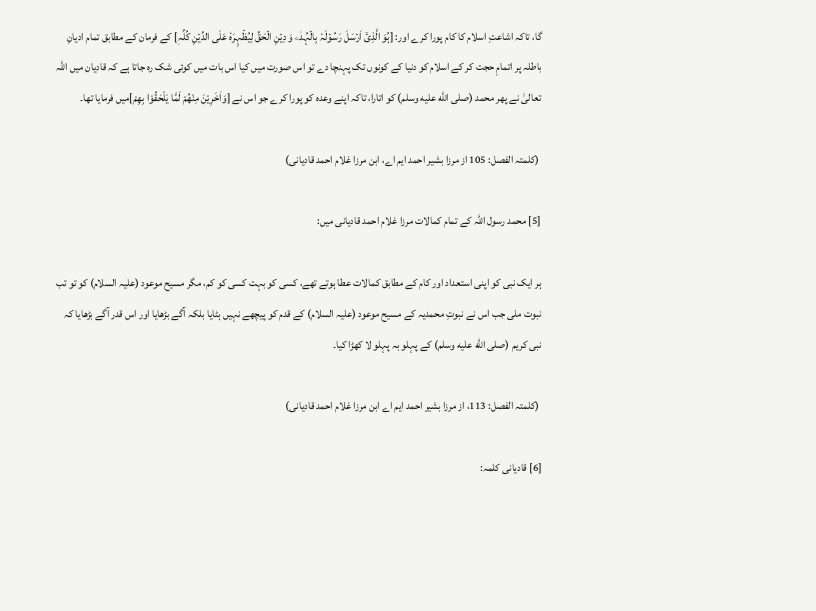گا، تاکہ اشاعتِ اسلام کا کام پورا کرے اور: [ہُوَ الَّذِیۡۤ اَرۡسَلَ رَسُوۡلَہٗ بِالۡہُدٰۦ وَ دِیۡنِ الۡحَقِّ لِیُظۡہِرَہٗ عَلَی الدِّیۡنِ کُلِّہٖ] کے فرمان کے مطابق تمام ادیانِ باطلہ پر اتمامِ حجت کر کے اسلام کو دنیا کے کونوں تک پہنچا دے تو اس صورت میں کیا اس بات میں کوئی شک رہ جاتا ہے کہ قادیان میں اللہ تعالیٰ نے پھر محمد (صلى الله عليه وسلم) کو اتارا، تاکہ اپنے وعدہ کو پورا کرے جو اس نے [وَاٰخَرِيْنَ مِنْهُمْ لَمَّا يَلْحَقُوْا بِهِمْ]میں فرمایا تھا۔

 (کلمتہ الفصل: 105 از مرزا بشیر احمد ایم اے، ابن مرزا غلام احمد قادیانی)

[5] محمد رسول اللہ کے تمام کمالات مرزا غلام احمد قادیانی میں:

ہر ایک نبی کو اپنی استعداد اور کام کے مطابق کمالات عطا ہوتے تھے، کسی کو بہت کسی کو کم، مگر مسیح موعود (علیہ السلام) کو تو تب نبوت ملی جب اس نے نبوتِ محمدیہ کے مسیح موعود (علیہ السلام) کے قدم کو پیچھے نہیں ہٹایا بلکہ آگے بڑھایا اور اس قدر آگے بڑھایا کہ نبی کریم (صلى الله عليه وسلم) کے پہلو بہ پہلو لا کھڑا کیا۔

 (کلمتہ الفصل: 113، از مرزا بشیر احمد ایم اے ابن مرزا غلام احمد قادیانی)

[6] قادیانی کلمہ: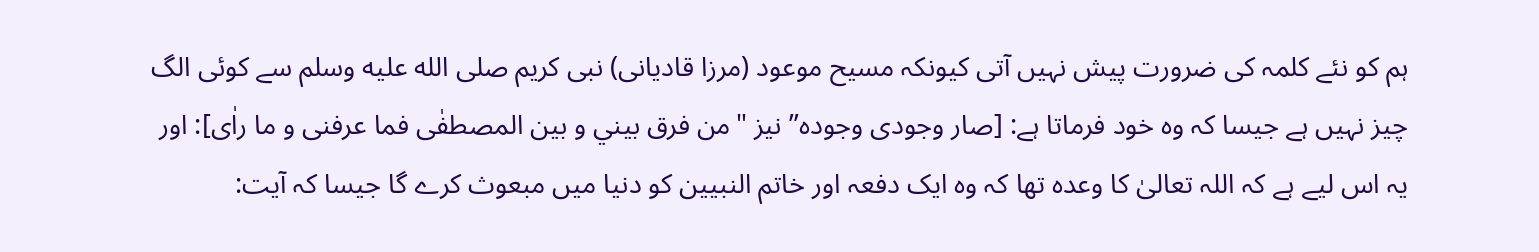ہم کو نئے کلمہ کی ضرورت پیش نہیں آتی کیونکہ مسیح موعود (مرزا قادیانی) نبی کریم صلى الله عليه وسلم سے کوئی الگ چیز نہیں ہے جیسا کہ وہ خود فرماتا ہے: [صار وجودی وجودہ” نیز "من فرق بيني و بين المصطفٰی فما عرفنی و ما راٰی]: اور یہ اس لیے ہے کہ اللہ تعالیٰ کا وعدہ تھا کہ وہ ایک دفعہ اور خاتم النبیین کو دنیا میں مبعوث کرے گا جیسا کہ آیت: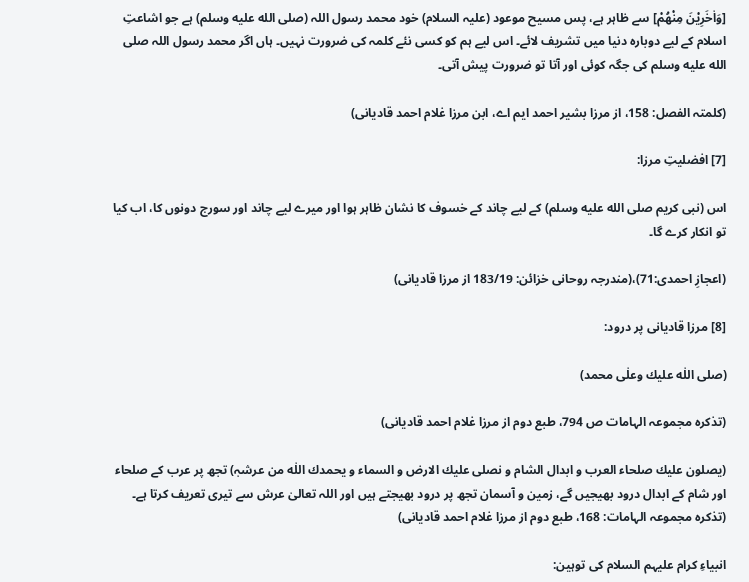[وَاٰخَرِيْنَ مِنْهُمْ] سے ظاہر ہے، پس مسیح موعود (علیہ السلام) خود محمد رسول اللہ (صلى الله عليه وسلم) ہے جو اشاعتِ اسلام کے لیے دوبارہ دنیا میں تشریف لائے۔ اس لیے ہم کو کسی نئے کلمہ کی ضرورت نہیں۔ ہاں اگر محمد رسول اللہ صلى الله عليه وسلم کی جگہ کوئی اور آتا تو ضرورت پیش آتی۔

(کلمتہ الفصل: 158، از مرزا بشیر احمد ایم اے، ابن مرزا غلام احمد قادیانی)

[7] افضلیتِ مرزا:

اس (نبی کریم صلى الله عليه وسلم) کے لیے چاند کے خسوف کا نشان ظاہر ہوا اور میرے لیے چاند اور سورج دونوں کا، اب کیا تو انکار کرے گا۔

(اعجازِ احمدی:71)،(مندرجہ روحانی خزائن: 183/19 از مرزا قادیانی)

[8] مرزا قادیانی پر درود:

(صلى اللٰه عليك وعلٰی محمد)

(تذکرہ مجموعہ الہامات ص 794، طبع دوم از مرزا غلام احمد قادیانی)

(يصلون عليك صلحاء العرب و ابدال الشام و نصلی عليك الارض و السماء و يحمدك اللٰه من عرشہٖ) تجھ پر عرب کے صلحاء اور شام کے ابدال درود بھیجیں گے، زمین و آسمان تجھ پر درود بھیجتے ہیں اور اللہ تعالیٰ عرش سے تیری تعریف کرتا ہے۔ (تذکرہ مجموعہ الہامات: 168، طبع دوم از مرزا غلام احمد قادیانی)

انبیاءِ کرام علیہم السلام کی توہین: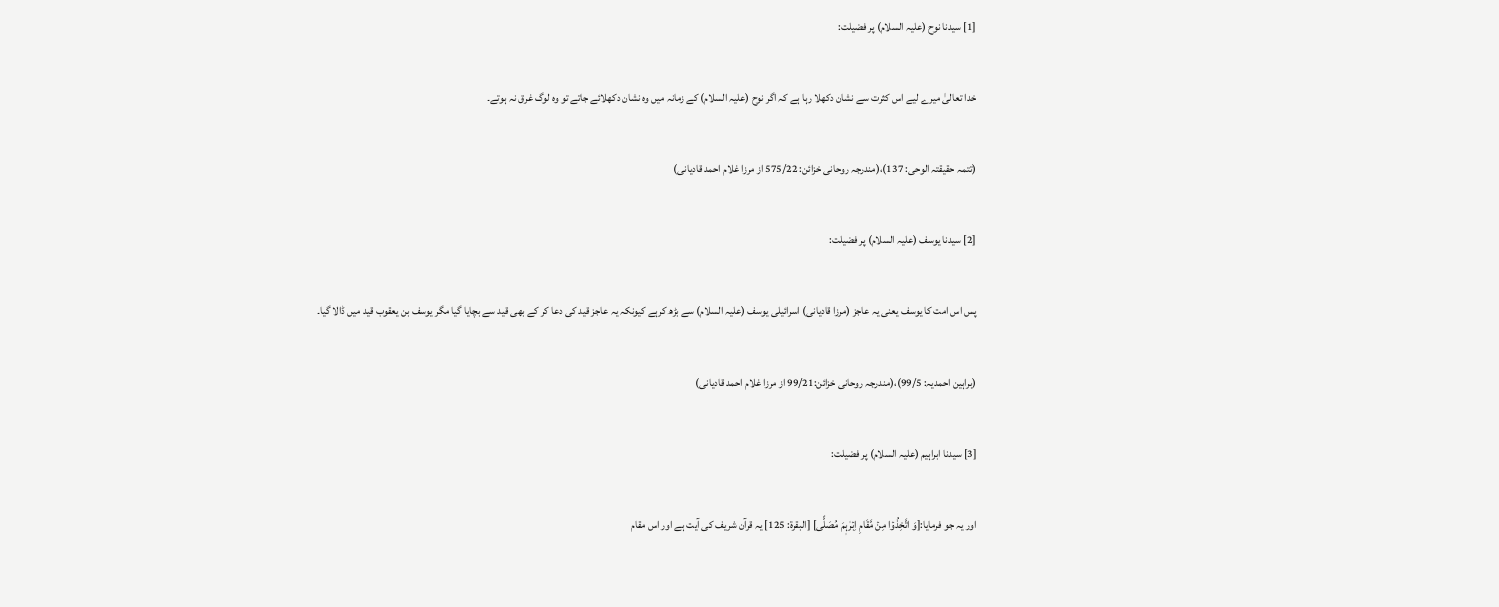[1] سیدنا نوح (علیہ السلام) پر فضیلت:

خدا تعالیٰ میرے لیے اس کثرت سے نشان دکھلا رہا ہے کہ اگر نوح (علیہ السلام) کے زمانہ میں وہ نشان دکھلائے جاتے تو وہ لوگ غرق نہ ہوتے۔

(تتمہ حقیقتہ الوحی: 137)،(مندرجہ روحانی خزائن: 575/22 از مرزا غلام احمد قادیانی)

[2] سیدنا یوسف (علیہ السلام) پر فضیلت:

پس اس امت کا یوسف یعنی یہ عاجز (مرزا قادیانی) اسرائیلی یوسف (علیہ السلام) سے بڑھ کرہے کیونکہ یہ عاجز قید کی دعا کر کے بھی قید سے بچایا گیا مگر یوسف بن یعقوب قید میں ڈالا گیا۔

(براہین احمدیہ: 99/5)،(مندرجہ روحانی خزائن:99/21 از مرزا غلام احمد قادیانی)

[3] سیدنا ابراہیم (علیہ السلام) پر فضیلت:

اور یہ جو فرمایا:[وَ اتَّخِذُوۡا مِنۡ مَّقَامِ اِبۡرٰہٖمَ مُصَلًّی] [البقرۃ: 125] یہ قرآن شریف کی آیت ہے اور اس مقام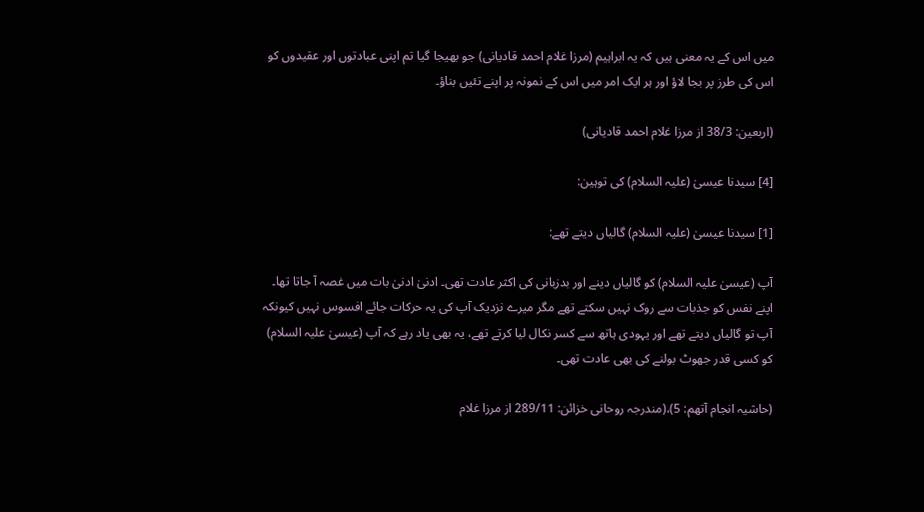میں اس کے یہ معنی ہیں کہ یہ ابراہیم (مرزا غلام احمد قادیانی) جو بھیجا گیا تم اپنی عبادتوں اور عقیدوں کو اس کی طرز پر بجا لاؤ اور ہر ایک امر میں اس کے نمونہ پر اپنے تئیں بناؤ۔

(اربعین: 38/3 از مرزا غلام احمد قادیانی)

[4] سیدنا عیسیٰ (علیہ السلام) کی توہین:

[1] سیدنا عیسیٰ (علیہ السلام) گالیاں دیتے تھے:

آپ (عیسیٰ علیہ السلام) کو گالیاں دینے اور بدزبانی کی اکثر عادت تھی۔ ادنیٰ ادنیٰ بات میں غصہ آ جاتا تھا۔ اپنے نفس کو جذبات سے روک نہیں سکتے تھے مگر میرے نزدیک آپ کی یہ حرکات جائے افسوس نہیں کیونکہ آپ تو گالیاں دیتے تھے اور یہودی ہاتھ سے کسر نکال لیا کرتے تھے، یہ بھی یاد رہے کہ آپ (عیسیٰ علیہ السلام) کو کسی قدر جھوٹ بولنے کی بھی عادت تھی۔

(حاشیہ انجام آتھم: 5)،(مندرجہ روحانی خزائن: 289/11 از مرزا غلام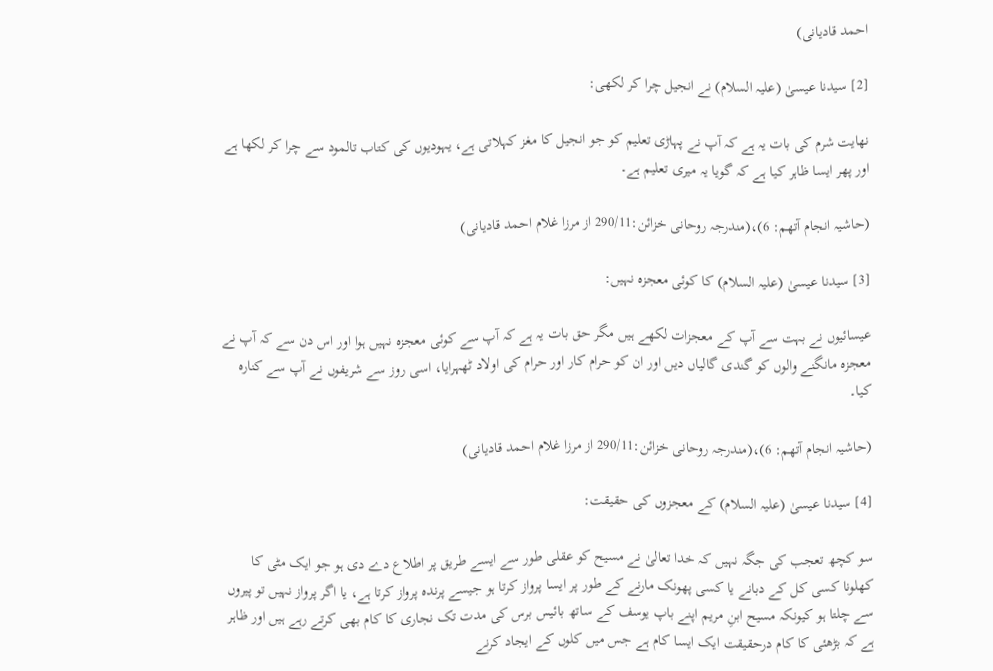احمد قادیانی)

[2] سیدنا عیسیٰ (علیہ السلام) نے انجیل چرا کر لکھی:

نهایت شرم کی بات یہ ہے کہ آپ نے پہاڑی تعلیم کو جو انجیل کا مغز کہلاتی ہے، یہودیوں کی کتاب تالمود سے چرا کر لکھا ہے اور پھر ایسا ظاہر کیا ہے کہ گویا یہ میری تعلیم ہے۔

(حاشیہ انجام آتھم: 6)،(مندرجہ روحانی خزائن:290/11 از مرزا غلام احمد قادیانی)

[3] سیدنا عیسیٰ (علیہ السلام) کا کوئی معجزہ نہیں:

عیسائیوں نے بہت سے آپ کے معجزات لکھے ہیں مگر حق بات یہ ہے کہ آپ سے کوئی معجزہ نہیں ہوا اور اس دن سے کہ آپ نے معجزہ مانگنے والوں کو گندی گالیاں دیں اور ان کو حرام کار اور حرام کی اولاد ٹھہرایا، اسی روز سے شریفوں نے آپ سے کنارہ کیا۔

(حاشیہ انجام آتھم: 6)،(مندرجہ روحانی خزائن:290/11 از مرزا غلام احمد قادیانی)

[4] سیدنا عیسیٰ (علیہ السلام) کے معجزوں کی حقیقت:

سو کچھ تعجب کی جگہ نہیں کہ خدا تعالیٰ نے مسیح کو عقلی طور سے ایسے طریق پر اطلاع دے دی ہو جو ایک مٹی کا کھلونا کسی کل کے دبانے یا کسی پھونک مارنے کے طور پر ایسا پرواز کرتا ہو جیسے پرندہ پرواز کرتا ہے، یا اگر پرواز نہیں تو پیروں سے چلتا ہو کیونکہ مسیح ابنِ مریم اپنے باپ یوسف کے ساتھ بائیس برس کی مدت تک نجاری کا کام بھی کرتے رہے ہیں اور ظاہر ہے کہ بڑھئی کا کام درحقیقت ایک ایسا کام ہے جس میں کلوں کے ایجاد کرنے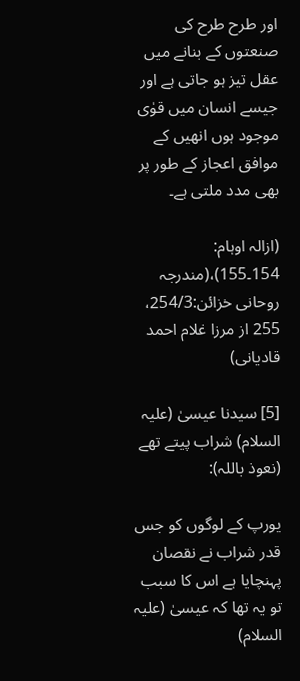اور طرح طرح کی صنعتوں کے بنانے میں عقل تیز ہو جاتی ہے اور جیسے انسان میں قوٰی موجود ہوں انھیں کے موافق اعجاز کے طور پر بھی مدد ملتی ہے۔

(ازالہ اوہام: 154۔155)،(مندرجہ روحانی خزائن:254/3، 255 از مرزا غلام احمد قادیانی)

[5] سیدنا عیسیٰ (علیہ السلام) شراب پیتے تھے (نعوذ باللہ):

یورپ کے لوگوں کو جس قدر شراب نے نقصان پہنچایا ہے اس کا سبب تو یہ تھا کہ عیسیٰ (علیہ السلام)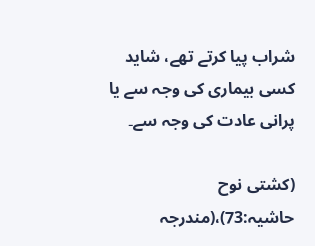شراب پیا کرتے تھے، شاید کسی بیماری کی وجہ سے یا پرانی عادت کی وجہ سے۔

(کشتی نوح حاشیہ:73)،(مندرجہ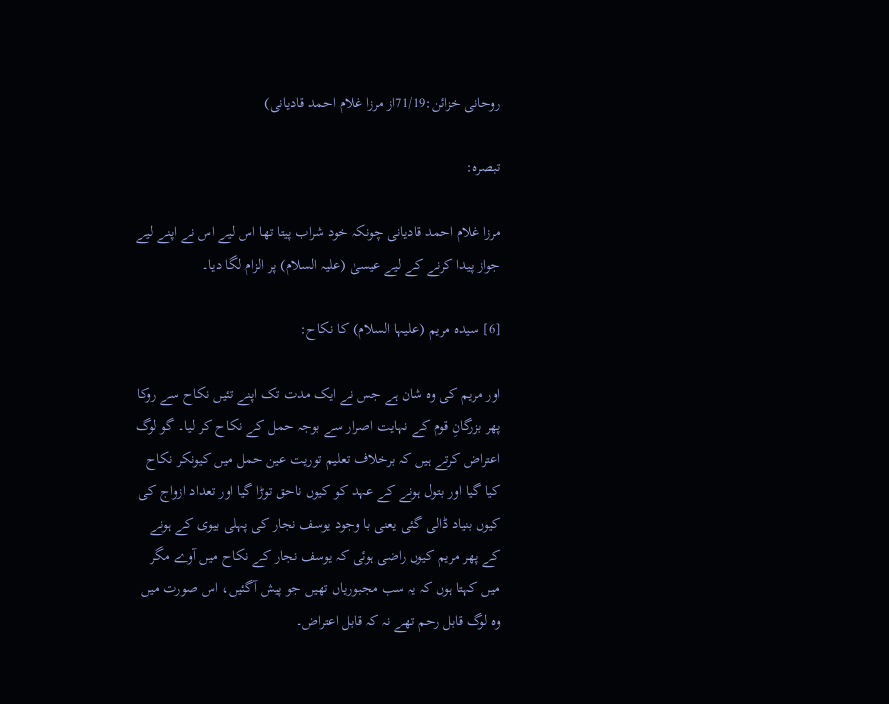روحانی خزائن:71/19از مرزا غلام احمد قادیانی)

تبصرہ:

مرزا غلام احمد قادیانی چونکہ خود شراب پیتا تھا اس لیے اس نے اپنے لیے جواز پیدا کرنے کے لیے عیسیٰ (علیہ السلام) پر الزام لگا دیا۔

[6] سیدہ مریم (علیہا السلام) کا نکاح:

اور مریم کی وہ شان ہے جس نے ایک مدت تک اپنے تئیں نکاح سے روکا پھر بزرگانِ قوم کے نہایت اصرار سے بوجہ حمل کے نکاح کر لیا۔ گو لوگ اعتراض کرتے ہیں کہ برخلاف تعلیم توریت عین حمل میں کیونکر نکاح کیا گیا اور بتول ہونے کے عہد کو کیوں ناحق توڑا گیا اور تعداد ازواج کی کیوں بنیاد ڈالی گئی یعنی با وجود یوسف نجار کی پہلی بیوی کے ہونے کے پھر مریم کیوں راضی ہوئی کہ یوسف نجار کے نکاح میں آوے مگر میں کہتا ہوں کہ یہ سب مجبوریاں تھیں جو پیش آگئیں، اس صورت میں وہ لوگ قابل رحم تھے نہ کہ قابل اعتراض۔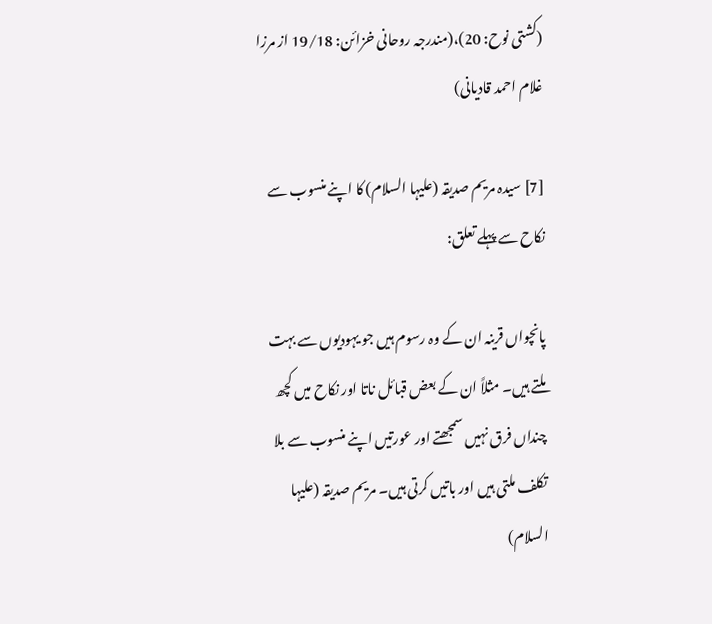(کشتی نوح: 20)،(مندرجہ روحانی خزائن: 19/18 از مرزا غلام احمد قادیانی)

[7] سیدہ مریم صدیقہ (علیہا السلام) کا اپنے منسوب سے نکاح سے پہلے تعلق:

پانچواں قرینہ ان کے وہ رسوم ہیں جو یہودیوں سے بہت ملتے ہیں۔ مثلاً ان کے بعض قبائل ناتا اور نکاح میں کچھ چنداں فرق نہیں سمجھتے اور عورتیں اپنے منسوب سے بلا تکلف ملتی ہیں اور باتیں کرتی ہیں۔ مریم صدیقہ (علیہا السلام)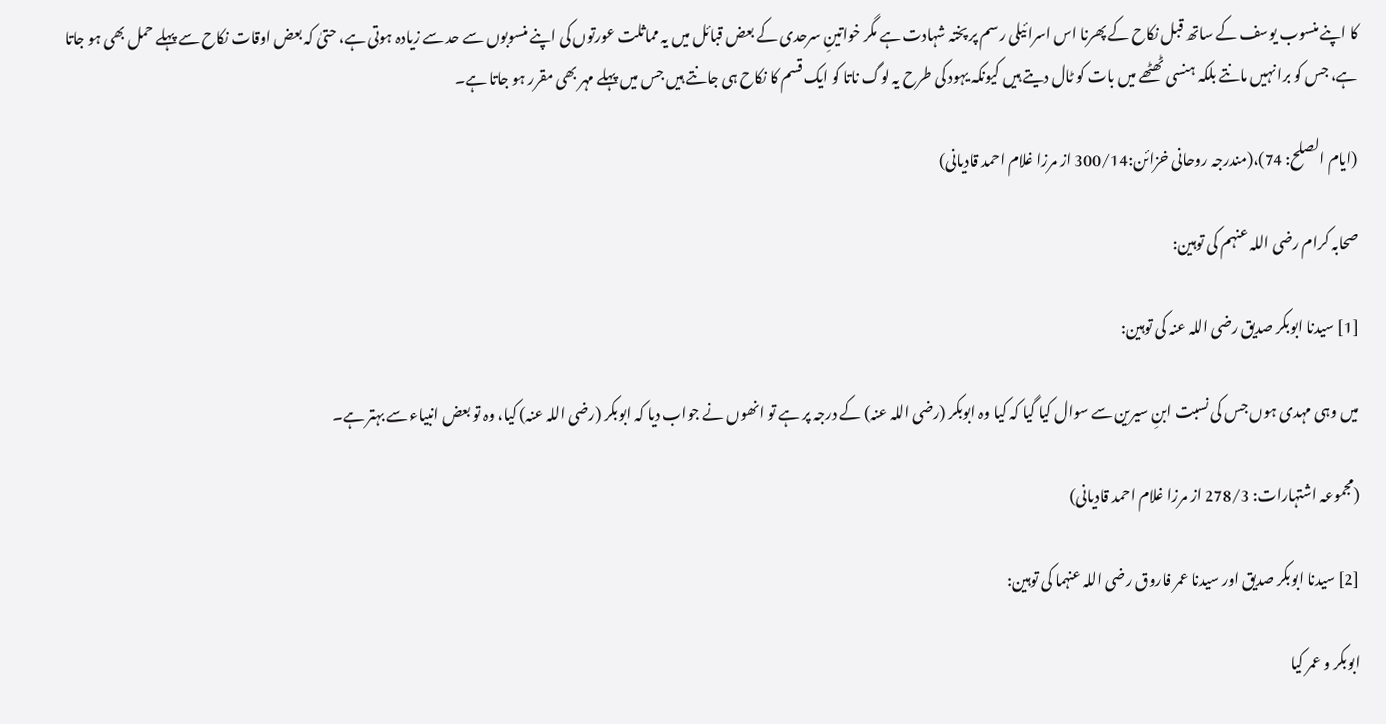کا اپنے منسوب یوسف کے ساتھ قبل نکاح کے پھرنا اس اسرائیلی رسم پر پختہ شہادت ہے مگر خواتینِ سرحدی کے بعض قبائل میں یہ مماثلت عورتوں کی اپنے منسوبوں سے حد سے زیادہ ہوتی ہے، حتیٰ کہ بعض اوقات نکاح سے پہلے حمل بھی ہو جاتا ہے، جس کو برا نہیں مانتے بلکہ ہنسی ٹھٹھے میں بات کو ٹال دیتے ہیں کیونکہ یہود کی طرح یہ لوگ ناتا کو ایک قسم کا نکاح ہی جانتے ہیں جس میں پہلے مہر بھی مقرر ہو جاتا ہے۔

(ایام الصلح: 74)،(مندرجہ روحانی خزائن:300/14 از مرزا غلام احمد قادیانی)

صحابہ کرام رضی اللہ عنہم کی توہین:

[1] سیدنا ابوبکر صدیق رضی اللہ عنہ کی توہین:

میں وہی مہدی ہوں جس کی نسبت ابنِ سیرین سے سوال کیا گیا کہ کیا وہ ابوبکر (رضی اللہ عنہ) کے درجہ پر ہے تو انھوں نے جواب دیا کہ ابوبکر (رضی اللہ عنہ) کیا، وہ تو بعض انبیاء سے بہتر ہے۔

(مجموعہ اشتہارات: 278/3 از مرزا غلام احمد قادیانی)

[2] سیدنا ابوبکر صدیق اور سیدنا عمر فاروق رضی اللہ عنہما کی توہین:

ابوبکر و عمر کیا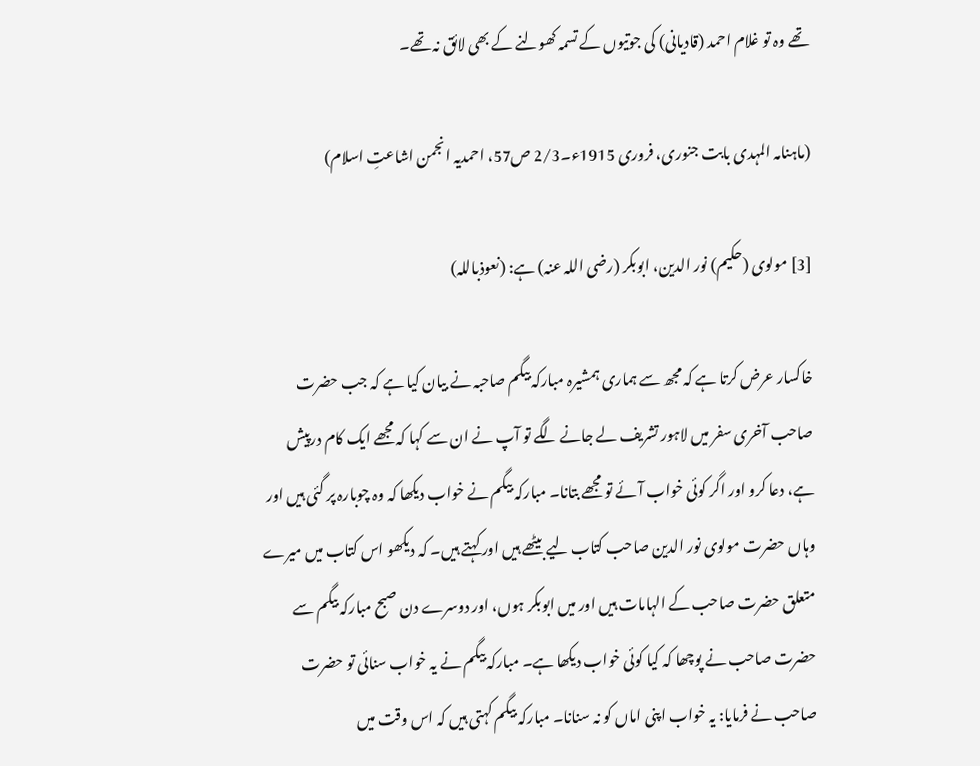تھے وہ تو غلام احمد (قادیانی) کی جوتیوں کے تسمہ کھولنے کے بھی لائق نہ تھے۔

(ماہنامہ المہدی بابت جنوری، فروری 1915ء۔2/3 ص57، احمدیہ انجمن اشاعتِ اسلام)

[3] مولوی (حکیم) نور الدین، ابوبکر (رضی اللہ عنہ) ہے: (نعوذباللہ)

خاکسار عرض کرتا ہے کہ مجھ سے ہماری ہمشیرہ مبارکہ بیگم صاحبہ نے بیان کیا ہے کہ جب حضرت صاحب آخری سفر میں لاہور تشریف لے جانے لگے تو آپ نے ان سے کہا کہ مجھے ایک کام درپیش ہے، دعا کرو اور اگر کوئی خواب آئے تو مجھے بتانا۔ مبارکہ بیگم نے خواب دیکھا کہ وہ چوبارہ پر گئی ہیں اور وہاں حضرت مولوی نور الدین صاحب کتاب لیے بیٹھے ہیں اور کہتے ہیں۔ کہ دیکھو اس کتاب میں میرے متعلق حضرت صاحب کے الہامات ہیں اور میں ابوبکر ہوں، اور دوسرے دن صبح مبارکہ بیگم سے حضرت صاحب نے پوچھا کہ کیا کوئی خواب دیکھا ہے۔ مبارکہ بیگم نے یہ خواب سنائی تو حضرت صاحب نے فرمایا: یہ خواب اپنی اماں کو نہ سنانا۔ مبارکہ بیگم کہتی ہیں کہ اس وقت میں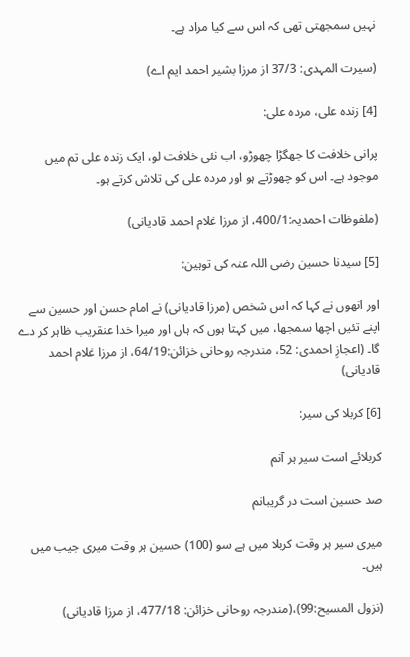نہیں سمجھتی تھی کہ اس سے کیا مراد ہے۔

(سیرت المہدی: 37/3 از مرزا بشیر احمد ایم اے)

[4] زندہ علی، مردہ علی:

پرانی خلافت کا جھگڑا چھوڑو، اب نئی خلافت لو، ایک زندہ علی تم میں موجود ہے۔ اس کو چھوڑتے ہو اور مردہ علی کی تلاش کرتے ہو۔

(ملفوظات احمدیہ:400/1، از مرزا غلام احمد قادیانی)

[5] سیدنا حسین رضی اللہ عنہ کی توہین:

اور انھوں نے کہا کہ اس شخص (مرزا قادیانی) نے امام حسن اور حسین سے اپنے تئیں اچھا سمجھا، میں کہتا ہوں کہ ہاں اور میرا خدا عنقریب ظاہر کر دے گا۔ (اعجازِ احمدی: 52، مندرجہ روحانی خزائن:64/19، از مرزا غلام احمد قادیانی)

[6] کربلا کی سیر:

کربلائے است سیر ہر آنم

صد حسین است در گریبانم

میری سیر ہر وقت کربلا میں ہے سو (100) حسین ہر وقت میری جیب میں ہیں۔

(نزول المسیح:99)،(مندرجہ روحانی خزائن: 477/18، از مرزا قادیانی)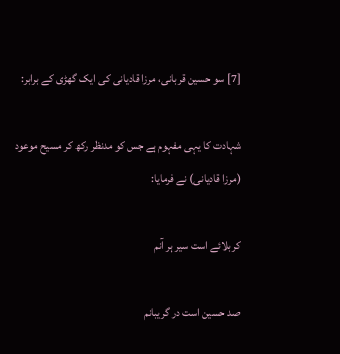[7] سو حسین قربانی، مرزا قادیانی کی ایک گھڑی کے برابر:

شہادت کا یہی مفہوم ہے جس کو مدنظر رکھ کر مسیح موعود (مرزا قادیانی) نے فرمایا:

کربلائے است سیر ہر آنم

صد حسین است در گریبانم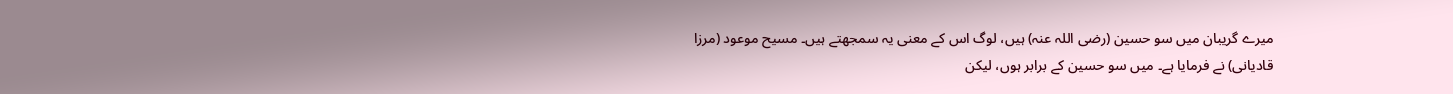میرے گریبان میں سو حسین (رضی اللہ عنہ) ہیں، لوگ اس کے معنی یہ سمجھتے ہیں۔ مسیح موعود (مرزا قادیانی) نے فرمایا ہے۔ میں سو حسین کے برابر ہوں، لیکن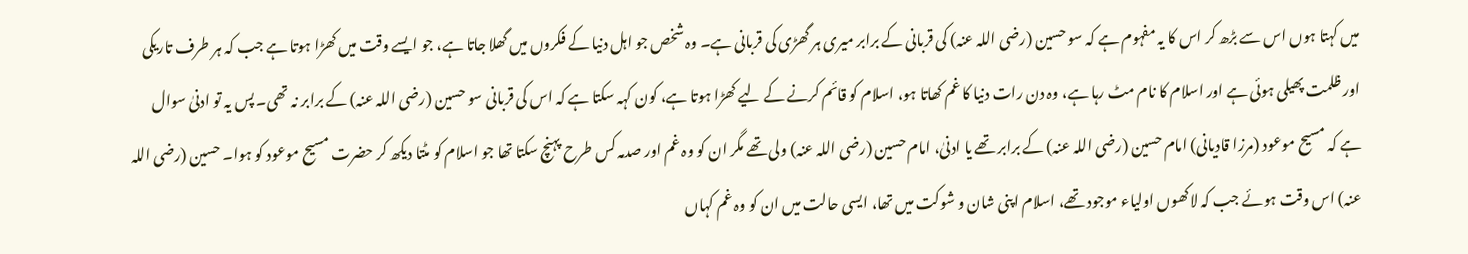میں کہتا ہوں اس سے بڑھ کر اس کا یہ مفہوم ہے کہ سو حسین (رضی اللہ عنہ) کی قربانی کے برابر میری ہر گھڑی کی قربانی ہے۔ وہ شخص جو اہل دنیا کے فکروں میں گھلا جاتا ہے، جو ایسے وقت میں کھڑا ہوتا ہے جب کہ ہر طرف تاریکی اور ظلمت پھیلی ہوئی ہے اور اسلام کا نام مٹ رہا ہے، وہ دن رات دنیا کا غم کھاتا ہو، اسلام کو قائم کرنے کے لیے کھڑا ہوتا ہے، کون کہہ سکتا ہے کہ اس کی قربانی سو حسین (رضی اللہ عنہ) کے برابر نہ تھی۔ پس یہ تو ادنیٰ سوال ہے کہ مسیح موعود (مرزا قادیانی) امام حسین (رضی اللہ عنہ) کے برابر تھے یا ادنیٰ، امام حسین (رضی اللہ عنہ) ولی تھے مگر ان کو وہ غم اور صدمہ کس طرح پہنچ سکتا تھا جو اسلام کو مٹتا دیکھ کر حضرت مسیح موعود کو ہوا۔ حسین (رضی اللہ عنہ) اس وقت ہوئے جب کہ لاکھوں اولیاء موجود تھے، اسلام اپنی شان و شوکت میں تھا، ایسی حالت میں ان کو وہ غم کہاں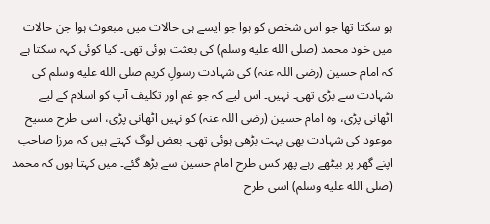ہو سکتا تھا جو اس شخص کو ہوا جو ایسے ہی حالات میں مبعوث ہوا جن حالات میں خود محمد (صلى الله عليه وسلم) کی بعثت ہوئی تھی۔ کیا کوئی کہہ سکتا ہے کہ امام حسین (رضی اللہ عنہ) کی شہادت رسولِ کریم صلى الله عليه وسلم کی شہادت سے بڑی تھی۔ نہیں۔ اس لیے کہ جو غم اور تکلیف آپ کو اسلام کے لیے اٹھانی پڑی، وہ امام حسین (رضی اللہ عنہ) کو نہیں اٹھانی پڑی، اسی طرح مسیح موعود کی شہادت بھی بہت بڑھی ہوئی تھی۔ بعض لوگ کہتے ہیں کہ مرزا صاحب اپنے گھر پر بیٹھے رہے پھر کس طرح امام حسین سے بڑھ گئے۔ میں کہتا ہوں کہ محمد (صلى الله عليه وسلم) اسی طرح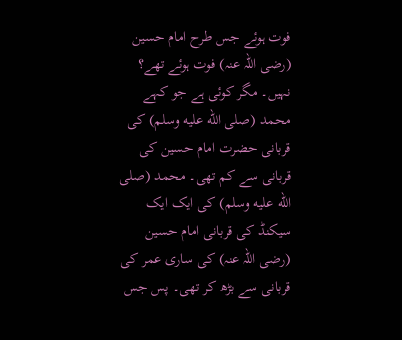فوت ہوئے جس طرح امام حسین (رضی اللہ عنہ) فوت ہوئے تھے؟ نہیں۔ مگر کوئی ہے جو کہے محمد (صلى الله عليه وسلم) کی قربانی حضرت امام حسین کی قربانی سے کم تھی۔ محمد (صلى الله عليه وسلم) کی ایک ایک سیکنڈ کی قربانی امام حسین (رضی اللہ عنہ) کی ساری عمر کی قربانی سے بڑھ کر تھی۔ پس جس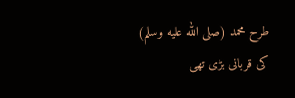طرح محمد (صلى الله عليه وسلم) کی قربانی بڑی تھی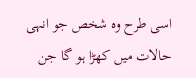اسی طرح وہ شخص جو انہی حالات میں کھڑا ہو گا جن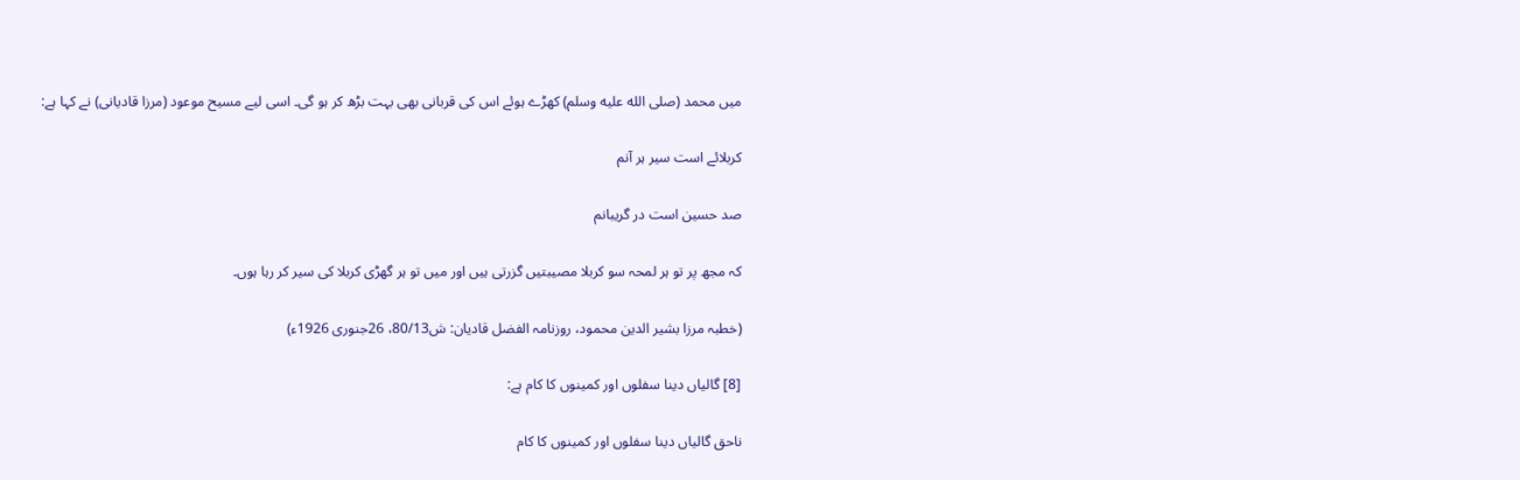میں محمد (صلى الله عليه وسلم) کھڑے ہوئے اس کی قربانی بھی بہت بڑھ کر ہو گی۔ اسی لیے مسیح موعود (مرزا قادیانی) نے کہا ہے:

کربلائے است سیر ہر آنم

صد حسین است در گریبانم

کہ مجھ پر تو ہر لمحہ سو کربلا مصیبتیں گزرتی ہیں اور میں تو ہر گھڑی کربلا کی سیر کر رہا ہوں۔

(خطبہ مرزا بشیر الدین محمود، روزنامہ الفضل قادیان: ش80/13، 26جنوری 1926ء)

[8] گالیاں دینا سفلوں اور کمینوں کا کام ہے:

ناحق گالیاں دینا سفلوں اور کمینوں کا کام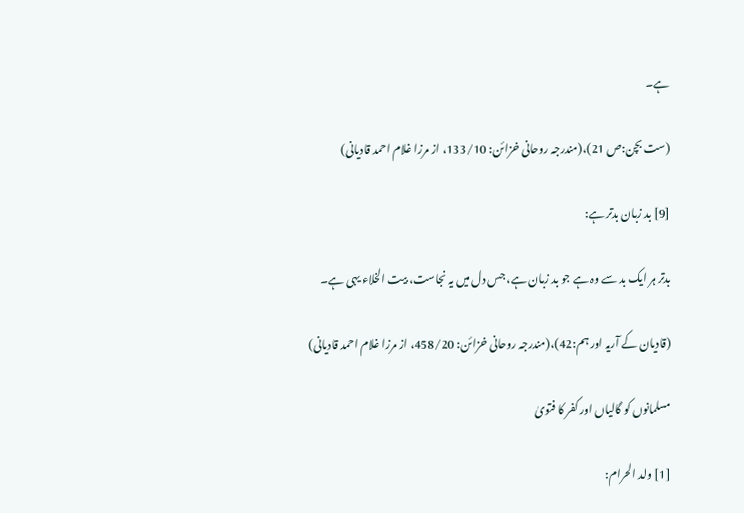ہے۔

(ست بچن:ص 21)،(مندرجہ روحانی خزائن: 133/10، از مرزا غلام احمد قادیانی)

[9] بد زبان بدتر ہے:

بدتر ہر ایک بد سے وہ ہے جو بد زبان ہے، جس دل میں یہ نجاست، بیت الخلاء یہی ہے۔

(قادیان کے آریہ اور ہم:42)،(مندرجہ روحانی خزائن: 458/20، از مرزا غلام احمد قادیانی)

مسلمانوں کو گالیاں اور کفر کا فتویٰ

[1] ولد الحرام: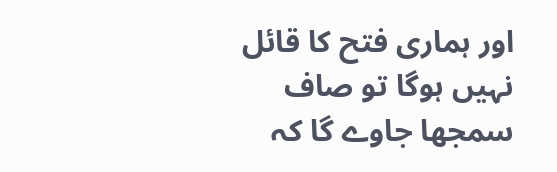اور ہماری فتح کا قائل نہیں ہوگا تو صاف سمجھا جاوے گا کہ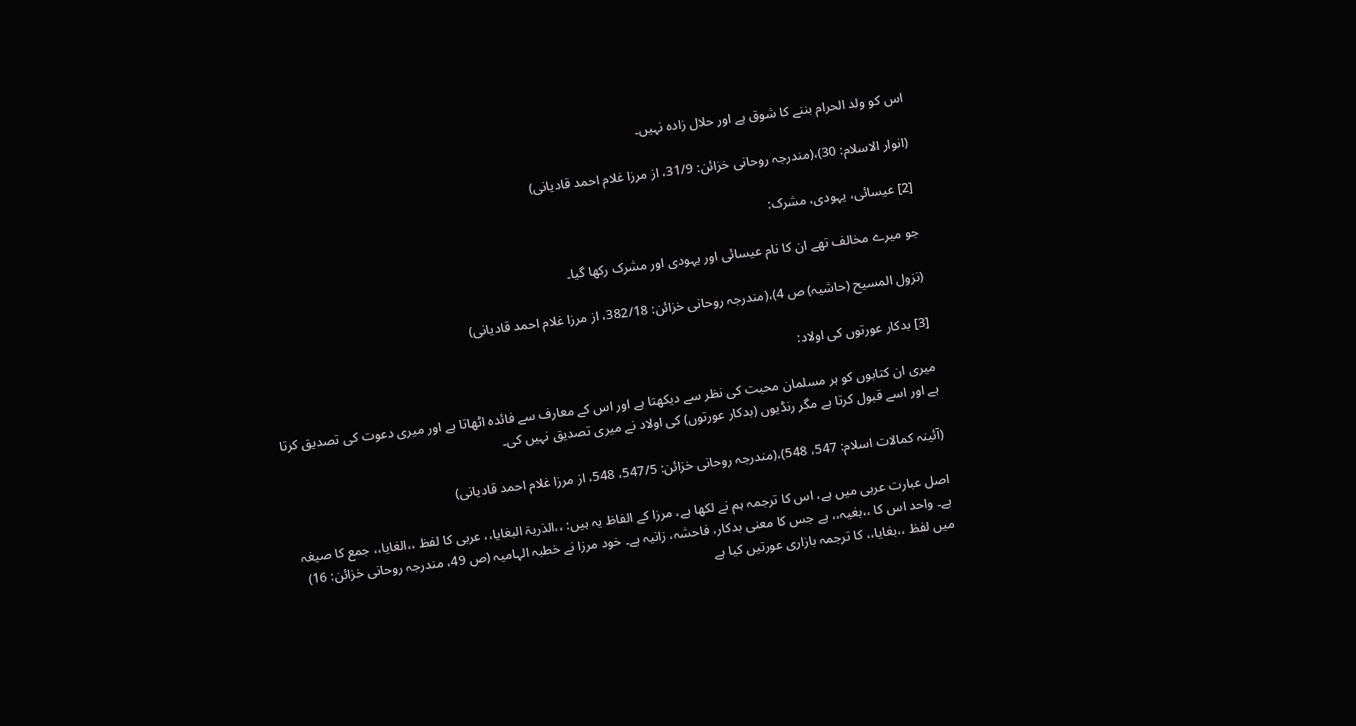اس کو ولد الحرام بننے کا شوق ہے اور حلال زادہ نہیں۔

(انوار الاسلام: 30)،(مندرجہ روحانی خزائن: 31/9، از مرزا غلام احمد قادیانی)

[2] عیسائی، یہودی، مشرک:

جو میرے مخالف تھے ان کا نام عیسائی اور یہودی اور مشرک رکھا گیا۔

(نزول المسیح (حاشیہ) ص 4)،(مندرجہ روحانی خزائن: 382/18، از مرزا غلام احمد قادیانی)

[3] بدکار عورتوں کی اولاد:

میری ان کتابوں کو ہر مسلمان محبت کی نظر سے دیکھتا ہے اور اس کے معارف سے فائدہ اٹھاتا ہے اور میری دعوت کی تصدیق کرتا ہے اور اسے قبول کرتا ہے مگر رنڈیوں (بدکار عورتوں) کی اولاد نے میری تصدیق نہیں کی۔

(آئینہ کمالات اسلام: 547، 548)،(مندرجہ روحانی خزائن: 547/5، 548، از مرزا غلام احمد قادیانی)

اصل عبارت عربی میں ہے، اس کا ترجمہ ہم نے لکھا ہے، مرزا کے الفاظ یہ ہیں: ،،الذریۃ البغایا،، عربی کا لفظ ،،الغایا،، جمع کا صیغہ ہے۔ واحد اس کا ،،بغیہ،، ہے جس کا معنی بدکار، فاحشہ، زانیہ ہے۔ خود مرزا نے خطبہ الہامیہ (ص 49، مندرجہ روحانی خزائن: 16) میں لفظ ،،بغایا،، کا ترجمہ بازاری عورتیں کیا ہے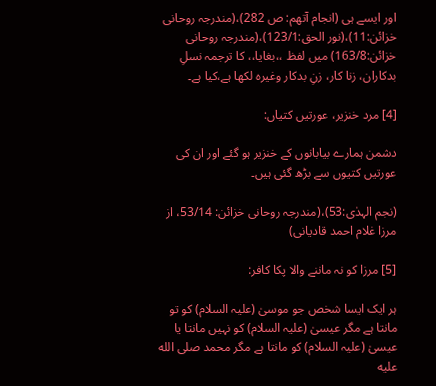اور ایسے ہی (انجام آتھم: ص 282)،(مندرجہ روحانی خزائن:11)،(نور الحق:123/1)،(مندرجہ روحانی خزائن:163/8) میں لفظ ،،بغایا،، کا ترجمہ نسلِ بدکاران، زنا کار، زنِ بدکار وغیرہ لکھا ہے،کیا ہے۔

[4] مرد خنزیر، عورتیں کتیاں:

دشمن ہمارے بیابانوں کے خنزیر ہو گئے اور ان کی عورتیں کتیوں سے بڑھ گئی ہیں۔

(نجم الہدٰی:53)،(مندرجہ روحانی خزائن: 53/14، از مرزا غلام احمد قادیانی)

[5] مرزا کو نہ ماننے والا پکا کافر:

ہر ایک ایسا شخص جو موسیٰ (علیہ السلام) کو تو مانتا ہے مگر عیسیٰ (علیہ السلام) کو نہیں مانتا یا عیسیٰ (علیہ السلام) کو مانتا ہے مگر محمد صلى الله عليه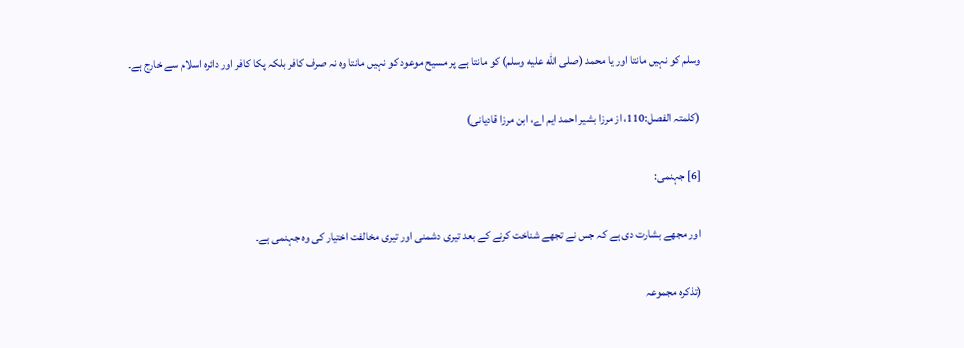وسلم کو نہیں مانتا اور یا محمد (صلى الله عليه وسلم) کو مانتا ہے پر مسیح موعود کو نہیں مانتا وہ نہ صرف کافر بلکہ پکا کافر اور دائرہ اسلام سے خارج ہے۔

(کلمتہ الفصل:110، از مرزا بشیر احمد ایم اے، ابن مرزا قادیانی)

[6] جہنمی:

اور مجھے بشارت دی ہے کہ جس نے تجھے شناخت کرنے کے بعد تیری دشمنی اور تیری مخالفت اختیار کی وہ جہنمی ہے۔

(تذکرہ مجموعہ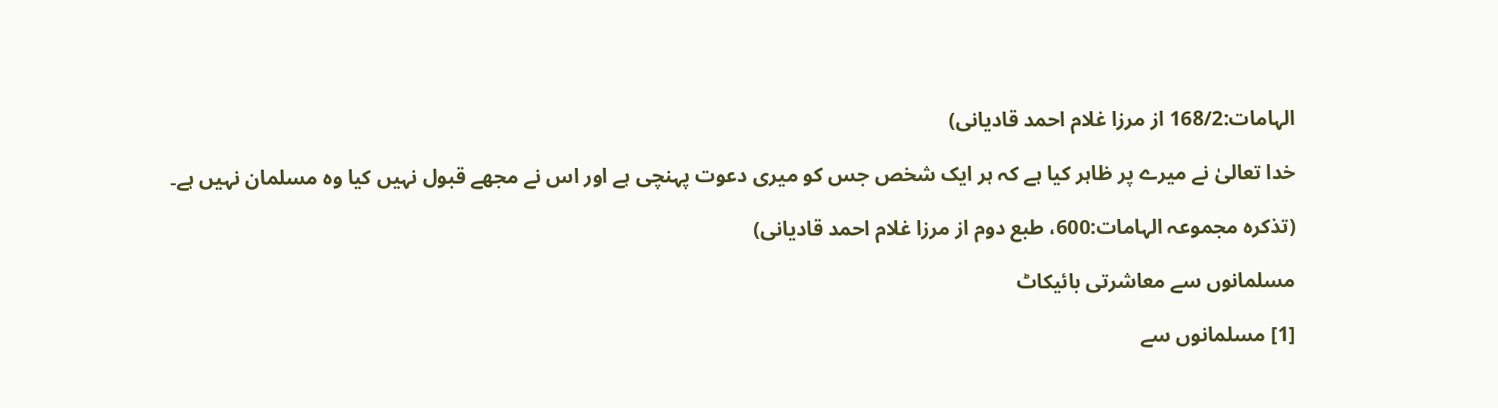الہامات:168/2 از مرزا غلام احمد قادیانی)

خدا تعالیٰ نے میرے پر ظاہر کیا ہے کہ ہر ایک شخص جس کو میری دعوت پہنچی ہے اور اس نے مجھے قبول نہیں کیا وہ مسلمان نہیں ہے۔

(تذکرہ مجموعہ الہامات:600، طبع دوم از مرزا غلام احمد قادیانی)

مسلمانوں سے معاشرتی بائیکاٹ

[1] مسلمانوں سے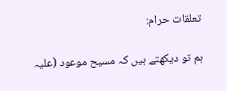تعلقات حرام:

ہم تو دیکھتے ہیں کہ مسیح موعود (علیہ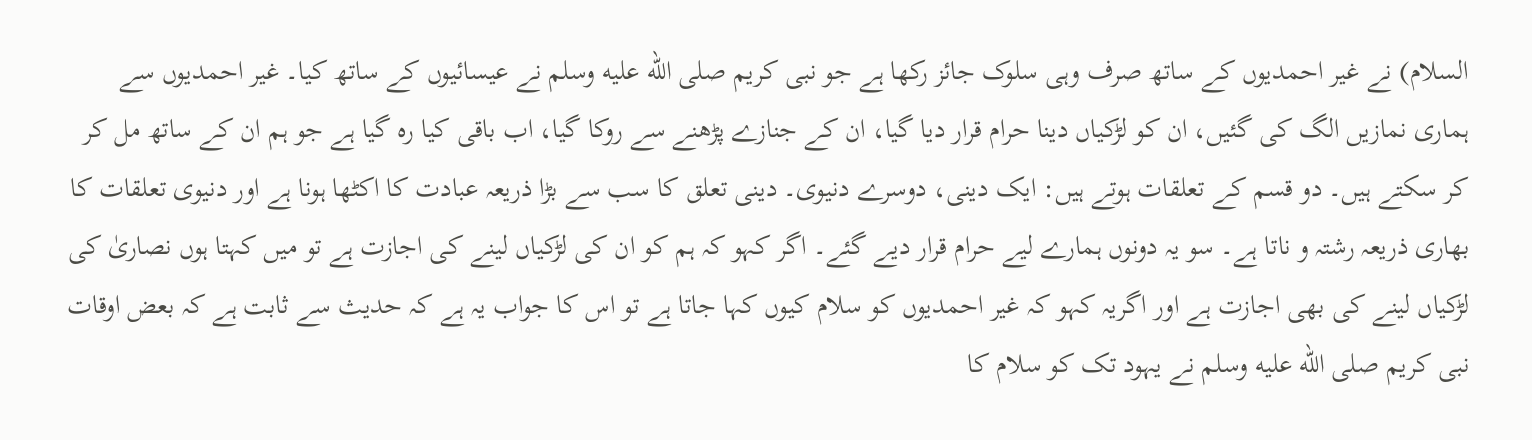السلام) نے غیر احمدیوں کے ساتھ صرف وہی سلوک جائز رکھا ہے جو نبی کریم صلى الله عليه وسلم نے عیسائیوں کے ساتھ کیا۔ غیر احمدیوں سے ہماری نمازیں الگ کی گئیں، ان کو لڑکیاں دینا حرام قرار دیا گیا، ان کے جنازے پڑھنے سے روکا گیا، اب باقی کیا رہ گیا ہے جو ہم ان کے ساتھ مل کر کر سکتے ہیں۔ دو قسم کے تعلقات ہوتے ہیں: ایک دینی، دوسرے دنیوی۔ دینی تعلق کا سب سے بڑا ذریعہ عبادت کا اکٹھا ہونا ہے اور دنیوی تعلقات کا بھاری ذریعہ رشتہ و ناتا ہے۔ سو یہ دونوں ہمارے لیے حرام قرار دیے گئے۔ اگر کہو کہ ہم کو ان کی لڑکیاں لینے کی اجازت ہے تو میں کہتا ہوں نصاریٰ کی لڑکیاں لینے کی بھی اجازت ہے اور اگریہ کہو کہ غیر احمدیوں کو سلام کیوں کہا جاتا ہے تو اس کا جواب یہ ہے کہ حدیث سے ثابت ہے کہ بعض اوقات نبی کریم صلى الله عليه وسلم نے یہود تک کو سلام کا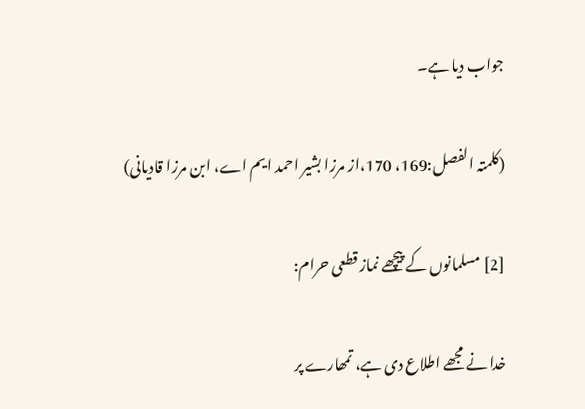جواب دیا ہے۔

(کلمتہ الفصل:169، 170،از مرزا بشیر احمد ایم اے، ابن مرزا قادیانی)

[2] مسلمانوں کے پیچھے نماز قطعی حرام:

خدا نے مجھے اطلاع دی ہے، تمھارے پر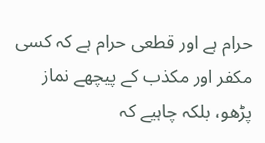حرام ہے اور قطعی حرام ہے کہ کسی مکفر اور مکذب کے پیچھے نماز پڑھو، بلکہ چاہیے کہ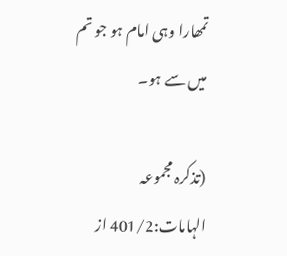تمھارا وہی امام ہو جو تم میں سے ہو۔

(تذکرہ مجموعہ الہامات:401/2 از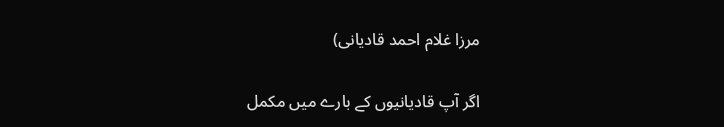مرزا غلام احمد قادیانی)

اگر آپ قادیانیوں کے بارے میں مکمل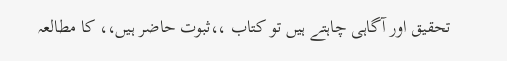تحقیق اور آگاہی چاہتے ہیں تو کتاب ،،ثبوت حاضر ہیں،، کا مطالعہ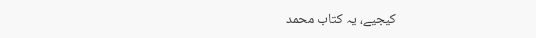کیجیے، یہ کتاب محمد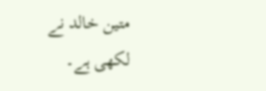متین خالد نے لکھی ہے۔